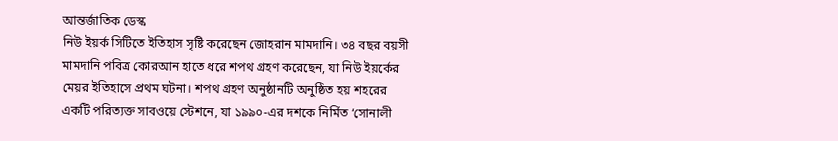আন্তর্জাতিক ডেস্ক
নিউ ইয়র্ক সিটিতে ইতিহাস সৃষ্টি করেছেন জোহরান মামদানি। ৩৪ বছর বয়সী মামদানি পবিত্র কোরআন হাতে ধরে শপথ গ্রহণ করেছেন, যা নিউ ইয়র্কের মেয়র ইতিহাসে প্রথম ঘটনা। শপথ গ্রহণ অনুষ্ঠানটি অনুষ্ঠিত হয় শহরের একটি পরিত্যক্ত সাবওয়ে স্টেশনে, যা ১৯৯০-এর দশকে নির্মিত ‘সোনালী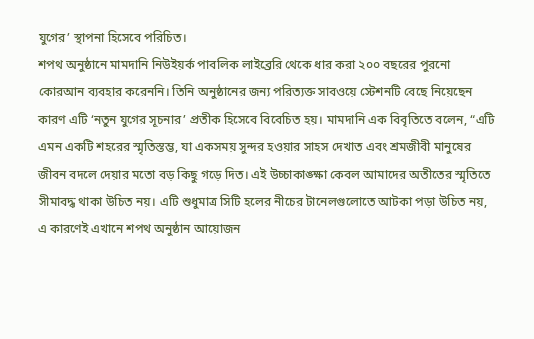যুগের’ স্থাপনা হিসেবে পরিচিত।
শপথ অনুষ্ঠানে মামদানি নিউইয়র্ক পাবলিক লাইব্রেরি থেকে ধার করা ২০০ বছরের পুরনো কোরআন ব্যবহার করেননি। তিনি অনুষ্ঠানের জন্য পরিত্যক্ত সাবওয়ে স্টেশনটি বেছে নিয়েছেন কারণ এটি ‘নতুন যুগের সূচনার’ প্রতীক হিসেবে বিবেচিত হয়। মামদানি এক বিবৃতিতে বলেন, “এটি এমন একটি শহরের স্মৃতিস্তম্ভ, যা একসময় সুন্দর হওয়ার সাহস দেখাত এবং শ্রমজীবী মানুষের জীবন বদলে দেয়ার মতো বড় কিছু গড়ে দিত। এই উচ্চাকাঙ্ক্ষা কেবল আমাদের অতীতের স্মৃতিতে সীমাবদ্ধ থাকা উচিত নয়। এটি শুধুমাত্র সিটি হলের নীচের টানেলগুলোতে আটকা পড়া উচিত নয়, এ কারণেই এখানে শপথ অনুষ্ঠান আয়োজন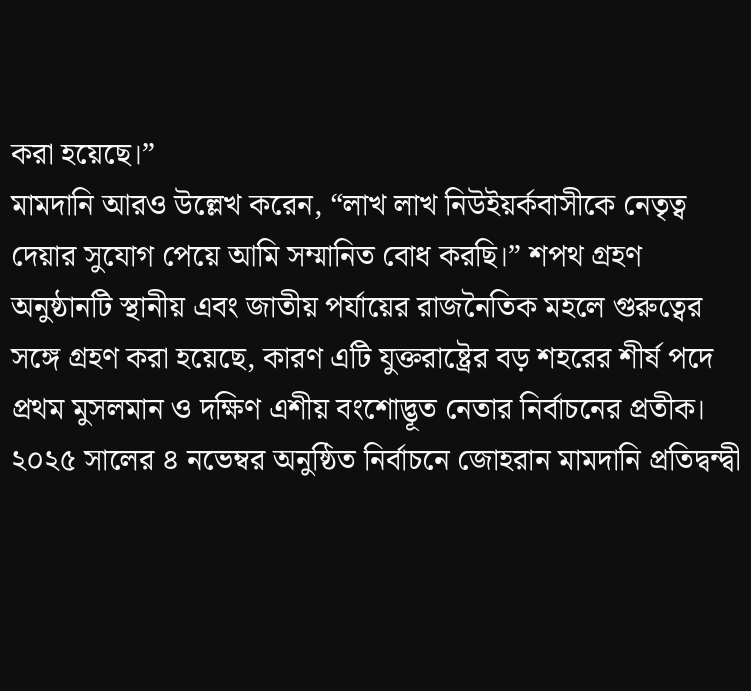করা হয়েছে।”
মামদানি আরও উল্লেখ করেন, “লাখ লাখ নিউইয়র্কবাসীকে নেতৃত্ব দেয়ার সুযোগ পেয়ে আমি সম্মানিত বোধ করছি।” শপথ গ্রহণ অনুষ্ঠানটি স্থানীয় এবং জাতীয় পর্যায়ের রাজনৈতিক মহলে গুরুত্বের সঙ্গে গ্রহণ করা হয়েছে, কারণ এটি যুক্তরাষ্ট্রের বড় শহরের শীর্ষ পদে প্রথম মুসলমান ও দক্ষিণ এশীয় বংশোদ্ভূত নেতার নির্বাচনের প্রতীক।
২০২৫ সালের ৪ নভেম্বর অনুষ্ঠিত নির্বাচনে জোহরান মামদানি প্রতিদ্বন্দ্বী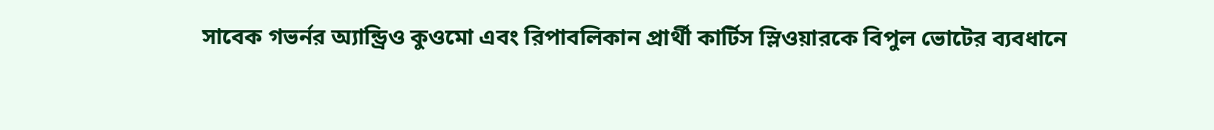সাবেক গভর্নর অ্যান্ড্রিও কুওমো এবং রিপাবলিকান প্রার্থী কার্টিস স্লিওয়ারকে বিপুল ভোটের ব্যবধানে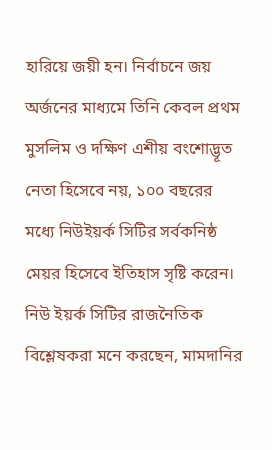হারিয়ে জয়ী হন। নির্বাচনে জয় অর্জনের মাধ্যমে তিনি কেবল প্রথম মুসলিম ও দক্ষিণ এশীয় বংশোদ্ভূত নেতা হিসেবে নয়, ১০০ বছরের মধ্যে নিউইয়র্ক সিটির সর্বকনিষ্ঠ মেয়র হিসেবে ইতিহাস সৃষ্টি করেন।
নিউ ইয়র্ক সিটির রাজনৈতিক বিশ্লেষকরা মনে করছেন, মামদানির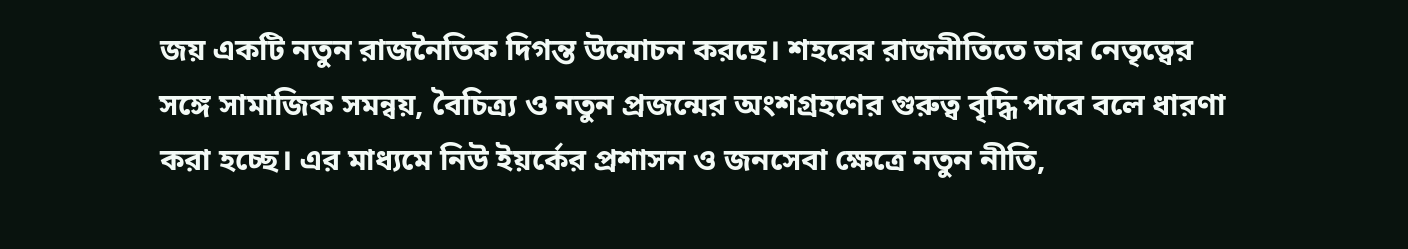জয় একটি নতুন রাজনৈতিক দিগন্ত উন্মোচন করছে। শহরের রাজনীতিতে তার নেতৃত্বের সঙ্গে সামাজিক সমন্বয়, বৈচিত্র্য ও নতুন প্রজন্মের অংশগ্রহণের গুরুত্ব বৃদ্ধি পাবে বলে ধারণা করা হচ্ছে। এর মাধ্যমে নিউ ইয়র্কের প্রশাসন ও জনসেবা ক্ষেত্রে নতুন নীতি,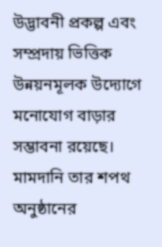উদ্ভাবনী প্রকল্প এবং সম্প্রদায় ভিত্তিক উন্নয়নমূলক উদ্যোগে মনোযোগ বাড়ার সম্ভাবনা রয়েছে।
মামদানি তার শপথ অনুষ্ঠানের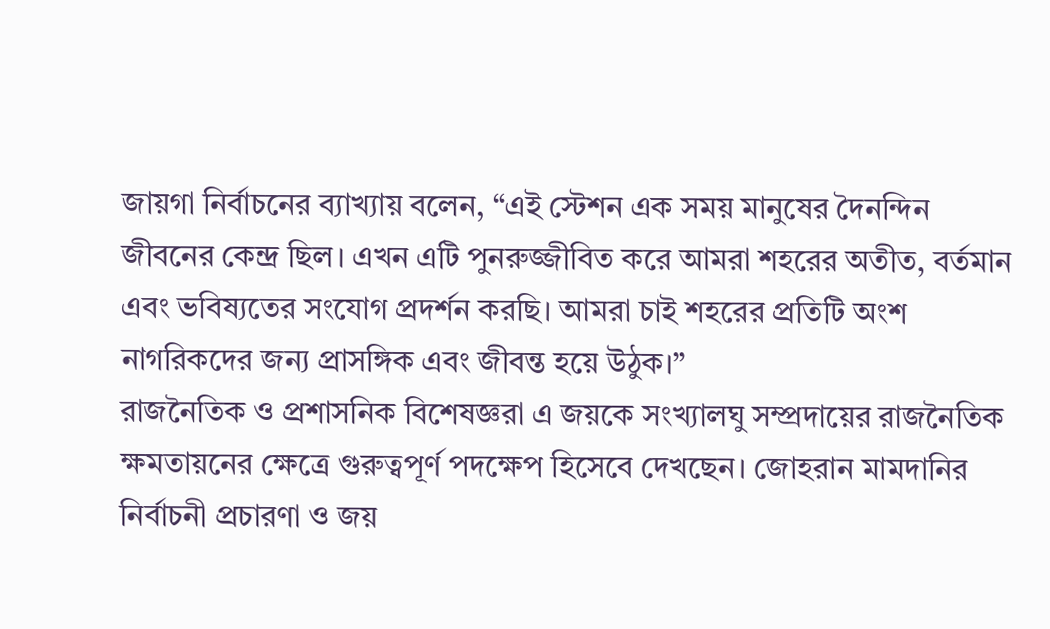জায়গা নির্বাচনের ব্যাখ্যায় বলেন, “এই স্টেশন এক সময় মানুষের দৈনন্দিন জীবনের কেন্দ্র ছিল। এখন এটি পুনরুজ্জীবিত করে আমরা শহরের অতীত, বর্তমান এবং ভবিষ্যতের সংযোগ প্রদর্শন করছি। আমরা চাই শহরের প্রতিটি অংশ নাগরিকদের জন্য প্রাসঙ্গিক এবং জীবন্ত হয়ে উঠুক।”
রাজনৈতিক ও প্রশাসনিক বিশেষজ্ঞরা এ জয়কে সংখ্যালঘু সম্প্রদায়ের রাজনৈতিক ক্ষমতায়নের ক্ষেত্রে গুরুত্বপূর্ণ পদক্ষেপ হিসেবে দেখছেন। জোহরান মামদানির নির্বাচনী প্রচারণা ও জয়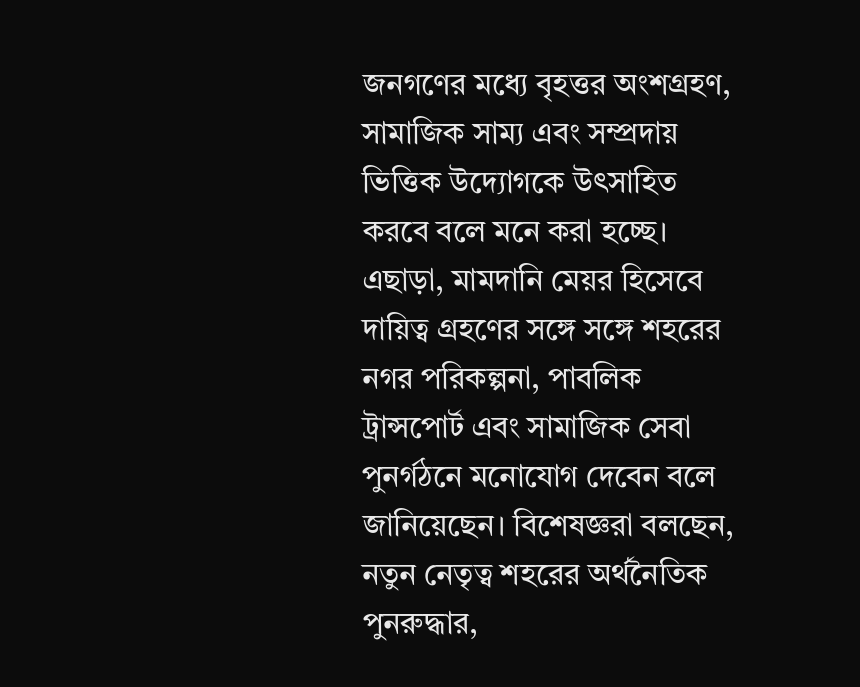জনগণের মধ্যে বৃহত্তর অংশগ্রহণ, সামাজিক সাম্য এবং সম্প্রদায় ভিত্তিক উদ্যোগকে উৎসাহিত করবে বলে মনে করা হচ্ছে।
এছাড়া, মামদানি মেয়র হিসেবে দায়িত্ব গ্রহণের সঙ্গে সঙ্গে শহরের নগর পরিকল্পনা, পাবলিক ট্রান্সপোর্ট এবং সামাজিক সেবা পুনর্গঠনে মনোযোগ দেবেন বলে জানিয়েছেন। বিশেষজ্ঞরা বলছেন, নতুন নেতৃত্ব শহরের অর্থনৈতিক পুনরুদ্ধার,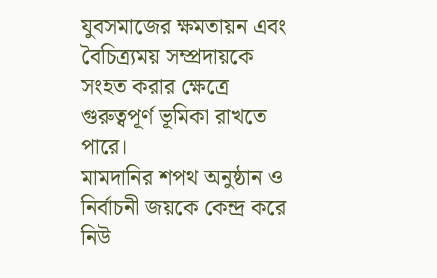যুবসমাজের ক্ষমতায়ন এবং বৈচিত্র্যময় সম্প্রদায়কে সংহত করার ক্ষেত্রে গুরুত্বপূর্ণ ভূমিকা রাখতে পারে।
মামদানির শপথ অনুষ্ঠান ও নির্বাচনী জয়কে কেন্দ্র করে নিউ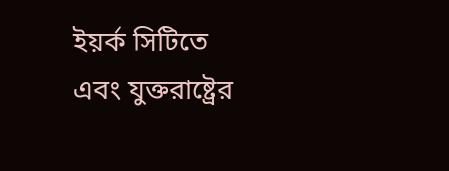ইয়র্ক সিটিতে এবং যুক্তরাষ্ট্রের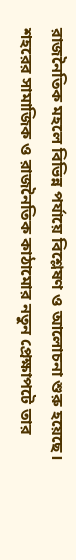রাজনৈতিক মহলে বিভিন্ন পর্যায়ে বিশ্লেষণ ও আলোচনা শুরু হয়েছে। শহরের সামাজিক ও রাজনৈতিক কাঠামোর নতুন প্রেক্ষাপটে তার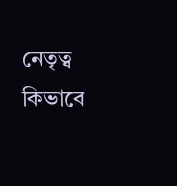নেতৃত্ব কিভাবে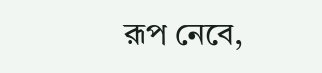রূপ নেবে,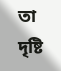তা দৃষ্টি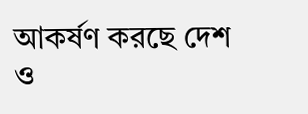আকর্ষণ করছে দেশ ও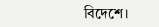বিদেশে।